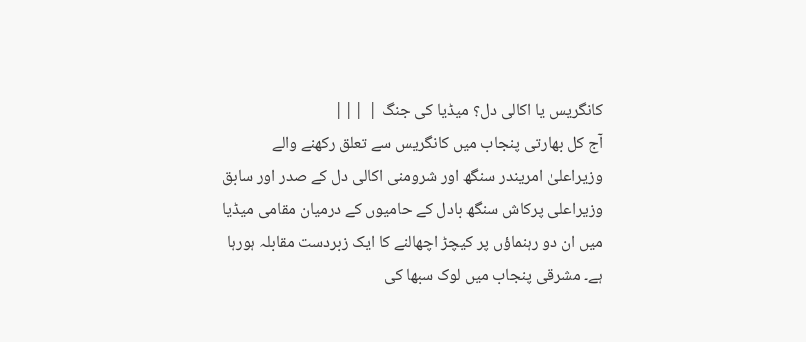کانگریس یا اکالی دل؟ میڈیا کی جنگ | |||
آج کل بھارتی پنجاب میں کانگریس سے تعلق رکھنے والے وزیراعلیٰ امریندر سنگھ اور شرومنی اکالی دل کے صدر اور سابق وزیراعلی پرکاش سنگھ بادل کے حامیوں کے درمیان مقامی میڈیا میں ان دو رہنماؤں پر کیچڑ اچھالنے کا ایک زبردست مقابلہ ہورہا ہے۔ مشرقی پنجاب میں لوک سبھا کی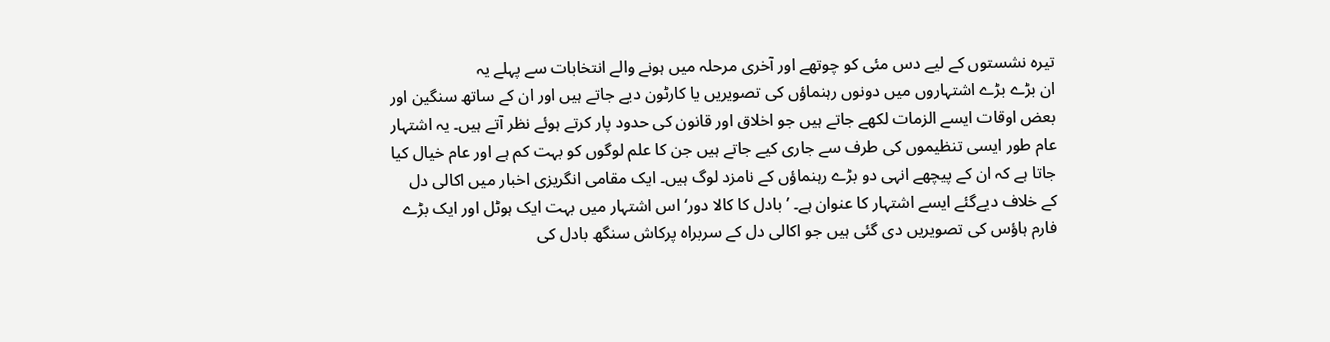تیرہ نشستوں کے لیے دس مئی کو چوتھے اور آخری مرحلہ میں ہونے والے انتخابات سے پہلے یہ
ان بڑے بڑے اشتہاروں میں دونوں رہنماؤں کی تصویریں یا کارٹون دیے جاتے ہیں اور ان کے ساتھ سنگین اور بعض اوقات ایسے الزمات لکھے جاتے ہیں جو اخلاق اور قانون کی حدود پار کرتے ہوئے نظر آتے ہیں۔ یہ اشتہار عام طور ایسی تنظیموں کی طرف سے جاری کیے جاتے ہیں جن کا علم لوگوں کو بہت کم ہے اور عام خیال کیا جاتا ہے کہ ان کے پیچھے انہی دو بڑے رہنماؤں کے نامزد لوگ ہیں۔ ایک مقامی انگریزی اخبار میں اکالی دل کے خلاف دیےگئے ایسے اشتہار کا عنوان ہے۔ ’بادل کا کالا دور‘ اس اشتہار میں بہت ایک ہوٹل اور ایک بڑے فارم ہاؤس کی تصویریں دی گئی ہیں جو اکالی دل کے سربراہ پرکاش سنگھ بادل کی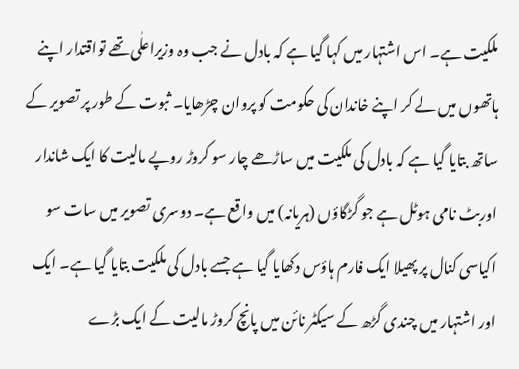ملکیت ہے۔ اس اشتہار میں کہا گیا ہے کہ بادل نے جب وہ وزیراعلٰی تھے تواقتدار اپنے ہاتھوں میں لے کر اپنے خاندان کی حکومت کو پروان چڑھایا۔ ثبوت کے طور پر تصویر کے ساتھ بتایا گیا ہے کہ بادل کی ملکیت میں ساڑھے چار سو کروڑ روپے مالیت کا ایک شاندار اوربٹ نامی ہوٹل ہے جو گڑگاؤں (ہریانہ) میں واقع ہے۔ دوسری تصویر میں سات سو اکیاسی کنال پر پھیلا ایک فارم ہاؤس دکھایا گیا ہے جسے بادل کی ملکیت بتایا گیا ہے۔ ایک اور اشتہار میں چندی گڑھ کے سیکٹر نائن میں پانچ کروڑ مالیت کے ایک بڑے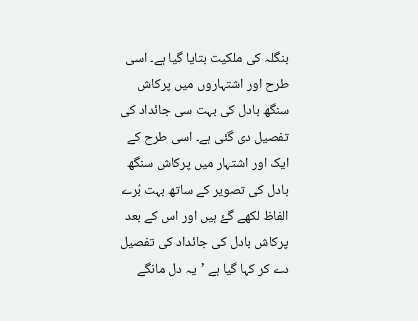بنگلہ کی ملکیت بتایا گیا ہے۔ اسی طرح اور اشتہاروں میں پرکاش سنگھ بادل کی بہت سی جائداد کی تفصیل دی گئی ہے۔ اسی طرح کے ایک اور اشتہار میں پرکاش سنگھ بادل کی تصویر کے ساتھ بہت بُرے الفاظ لکھے گۓ ہیں اور اس کے بعد پرکاش بادل کی جائداد کی تفصیل دے کر کہا گیا ہے ’یہ دل مانگے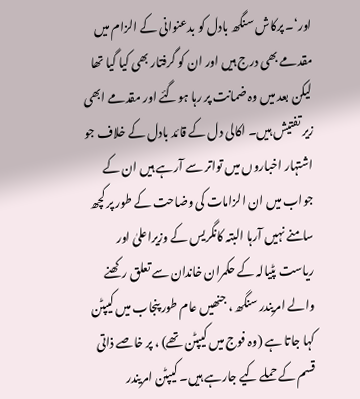اور‘۔ پرکاش سنگھ بادل کو بدعنوانی کے الزام میں مقدمے بھی درج ہیں اور ان کو گرفتار بھی کیا گیا تھا لیکن بعد میں وہ ضمانت پر رہا ہوگئے اور مقدمے ابھی زیر تفتیش ہیں۔ اکالی دل کے قائد بادل کے خلاف جو اشتہار اخباروں میں تواتر سے آرہے ہیں ان کے جواب میں ان الزامات کی وضاحت کے طور پر کچھ سامنے نہیں آرہا البتہ کانگریس کے وزیراعلیٰ اور ریاست پٹیالہ کے حکمران خاندان سے تعلق رکھنے والے امریندر سنگھ ، جنھیں عام طور پنجاب میں کیپٹن کہا جاتا ہے (وہ فوج میں کیپٹن تھے) ، پر خاصے ذاتی قسم کے حملے کیے جارہے ہیں۔ کیپٹن امریندر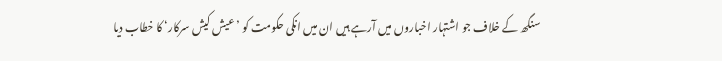سنگھ کے خلاف جو اشتہار اخباروں میں آرہے ہیں ان میں انکی حکومت کو ’عیش کیش سرکار‘ کا خطاب دیا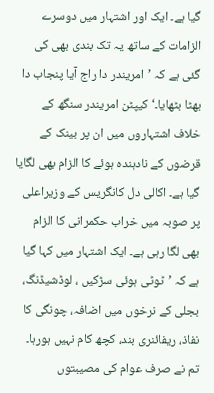گیا ہے۔ ایک اور اشتہار میں دوسرے الزامات کے ساتھ یہ تک بندی بھی کی گئی ہے کہ ’امریندر دا راج آیا پنجاب دا بھٹا بٹھایا۔‘ کیپٹن امریندر سنگھ کے خلاف اشتہاروں میں ان پر بینک کے قرضوں کے نادہندہ ہوئے کا الزام بھی لگایا گیا ہے۔ اکالی دل کانگریس کے وزیراعلی پر صوبہ میں خراب حکمرانی کا الزام بھی لگا رہی ہے۔ ایک اشتہار میں کہا گیا ہے کہ ’ٹوٹی ہوئی سڑکیں ، لوڈشیڈنگ، بجلی کے نرخوں میں اضافہ، چونگی کا نفاذ، ریفائنری بند، کچھ کام نہیں ہورہا۔ تم نے صرف عوام کی مصیبتوں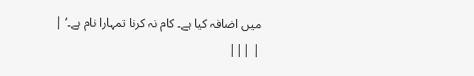میں اضافہ کیا ہے۔ کام نہ کرنا تمہارا نام ہے۔‘ |
| |||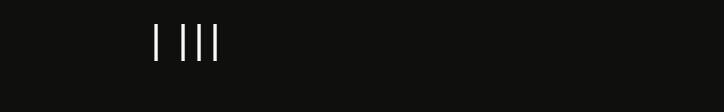| |||